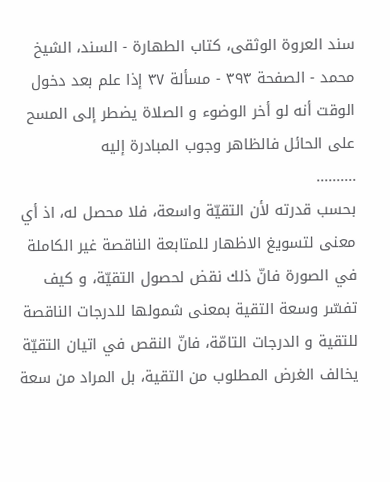سند العروة الوثقى، كتاب الطهارة - السند، الشيخ محمد - الصفحة ٣٩٣ - مسألة ٣٧ إذا علم بعد دخول الوقت أنه لو أخر الوضوء و الصلاة يضطر إلى المسح على الحائل فالظاهر وجوب المبادرة إليه
..........
بحسب قدرته لأن التقيّة واسعة، فلا محصل له، اذ أي معنى لتسويغ الاظهار للمتابعة الناقصة غير الكاملة في الصورة فانّ ذلك نقض لحصول التقيّة، و كيف تفسّر وسعة التقية بمعنى شمولها للدرجات الناقصة للتقية و الدرجات التامّة، فانّ النقص في اتيان التقيّة يخالف الغرض المطلوب من التقية، بل المراد من سعة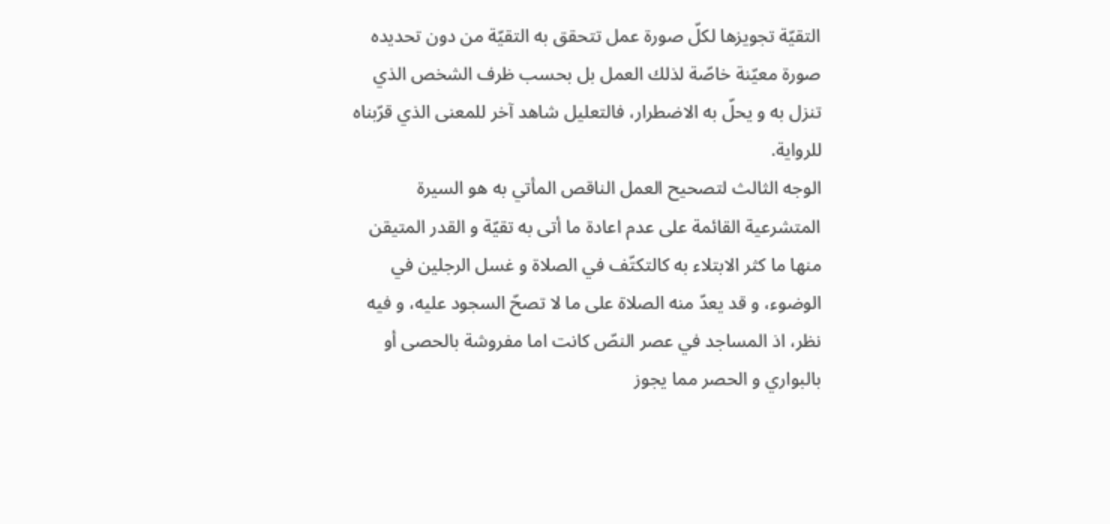التقيّة تجويزها لكلّ صورة عمل تتحقق به التقيّة من دون تحديده صورة معيّنة خاصّة لذلك العمل بل بحسب ظرف الشخص الذي تنزل به و يحلّ به الاضطرار، فالتعليل شاهد آخر للمعنى الذي قرّبناه للرواية.
الوجه الثالث لتصحيح العمل الناقص المأتي به هو السيرة المتشرعية القائمة على عدم اعادة ما أتى به تقيّة و القدر المتيقن منها ما كثر الابتلاء به كالتكتّف في الصلاة و غسل الرجلين في الوضوء، و قد يعدّ منه الصلاة على ما لا تصحّ السجود عليه، و فيه نظر، اذ المساجد في عصر النصّ كانت اما مفروشة بالحصى أو بالبواري و الحصر مما يجوز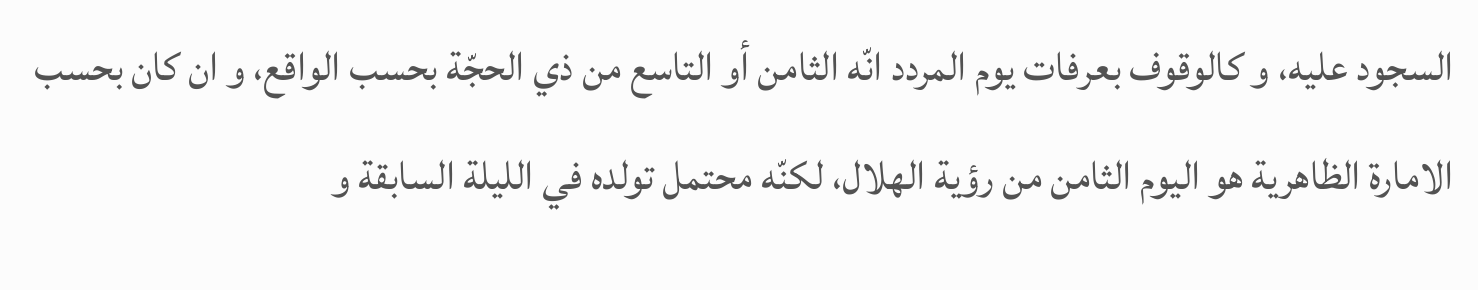السجود عليه، و كالوقوف بعرفات يوم المردد انّه الثامن أو التاسع من ذي الحجّة بحسب الواقع، و ان كان بحسب الامارة الظاهرية هو اليوم الثامن من رؤية الهلال، لكنّه محتمل تولده في الليلة السابقة و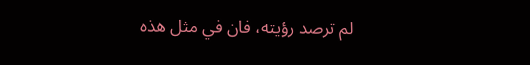لم ترصد رؤيته، فان في مثل هذه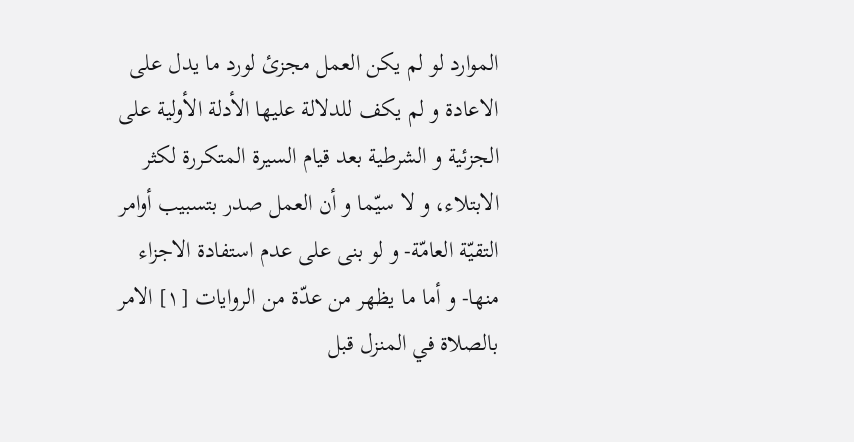الموارد لو لم يكن العمل مجزئ لورد ما يدل على الاعادة و لم يكف للدلالة عليها الأدلة الأولية على الجزئية و الشرطية بعد قيام السيرة المتكررة لكثر الابتلاء، و لا سيّما و أن العمل صدر بتسبيب أوامر التقيّة العامّة- و لو بنى على عدم استفادة الاجزاء منها- و أما ما يظهر من عدّة من الروايات [١] الامر بالصلاة في المنزل قبل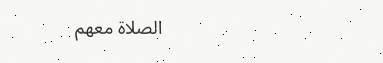الصلاة معهم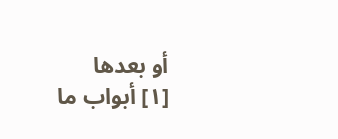أو بعدها
[١] أبواب ما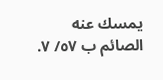يمسك عنه الصائم ب ٥٧/ ٧.